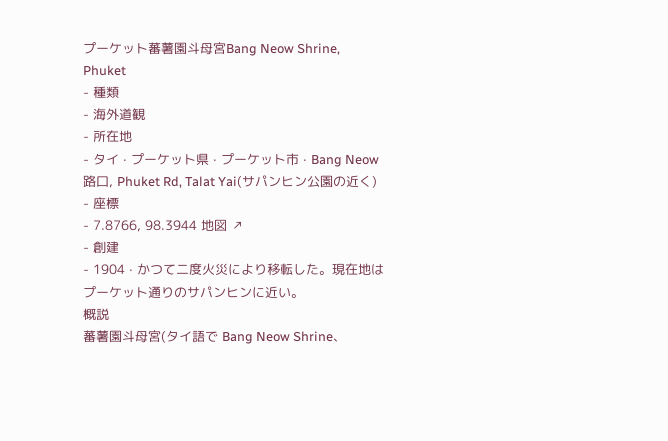プーケット蕃薯園斗母宮Bang Neow Shrine, Phuket
- 種類
- 海外道観
- 所在地
- タイ · プーケット県 · プーケット市 · Bang Neow路口, Phuket Rd, Talat Yai(サパンヒン公園の近く)
- 座標
- 7.8766, 98.3944 地図 ↗
- 創建
- 1904 · かつて二度火災により移転した。現在地はプーケット通りのサパンヒンに近い。
概説
蕃薯園斗母宮(タイ語で Bang Neow Shrine、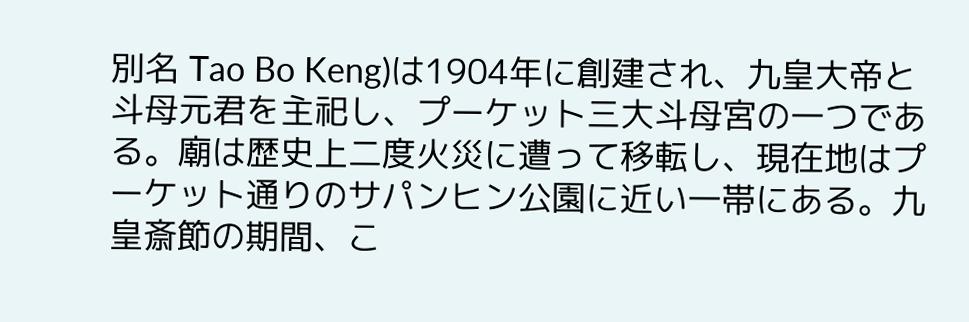別名 Tao Bo Keng)は1904年に創建され、九皇大帝と斗母元君を主祀し、プーケット三大斗母宮の一つである。廟は歴史上二度火災に遭って移転し、現在地はプーケット通りのサパンヒン公園に近い一帯にある。九皇斎節の期間、こ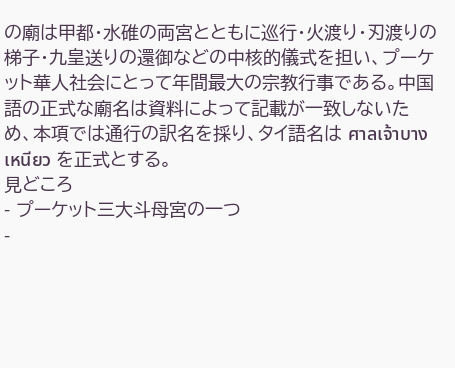の廟は甲都・水碓の両宮とともに巡行・火渡り・刃渡りの梯子・九皇送りの還御などの中核的儀式を担い、プーケット華人社会にとって年間最大の宗教行事である。中国語の正式な廟名は資料によって記載が一致しないため、本項では通行の訳名を採り、タイ語名は ศาลเจ้าบางเหนียว を正式とする。
見どころ
- プーケット三大斗母宮の一つ
-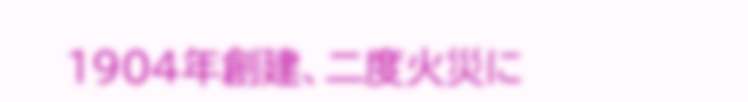1904年創建、二度火災に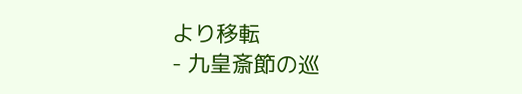より移転
- 九皇斎節の巡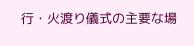行・火渡り儀式の主要な場